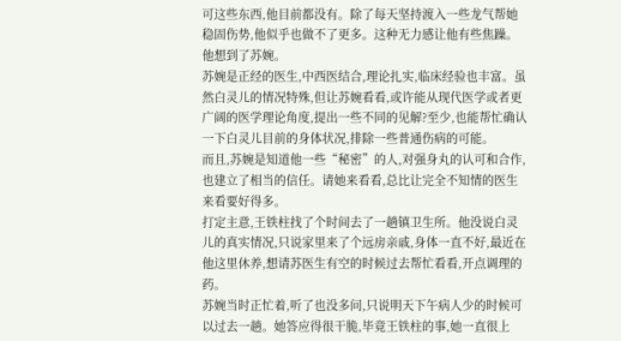可这些东西,他目前都没有。除了每天坚持渡入一些龙气帮她稳固伤势,他似乎也做不了更多。这种无力感让他有些焦躁。
他想到了苏婉。
苏婉是正经的医生,中西医结合,理论扎实,临床经验也丰富。虽然白灵儿的情况特殊,但让苏婉看看,或许能从现代医学或者更广阔的医学理论角度,提出一些不同的见解?至少,也能帮忙确认一下白灵儿目前的身体状况,排除一些普通伤病的可能。
而且,苏婉是知道他一些“秘密”的人,对强身丸的认可和合作,也建立了相当的信任。请她来看看,总比让完全不知情的医生来看要好得多。
打定主意,王铁柱找了个时间去了一趟镇卫生所。他没说白灵儿的真实情况,只说家里来了个远房亲戚,身体一直不好,最近在他这里休养,想请苏医生有空的时候过去帮忙看看,开点调理的药。
苏婉当时正忙着,听了也没多问,只说明天下午病人少的时候可以过去一趟。她答应得很干脆,毕竟王铁柱的事,她一直很上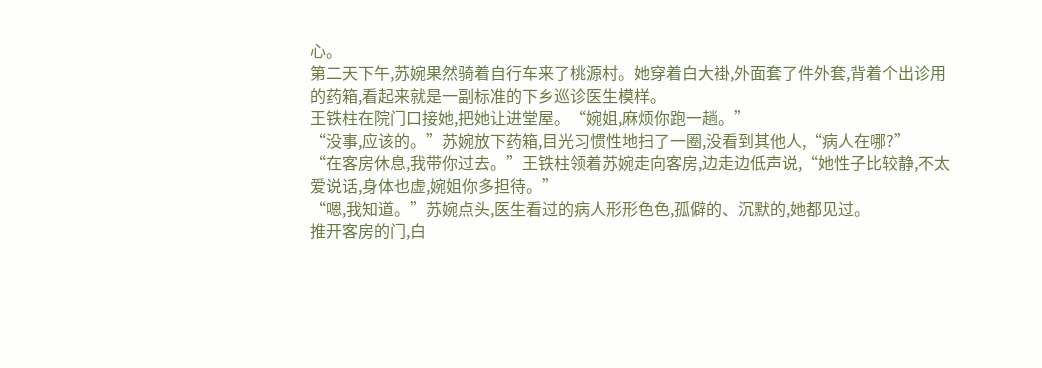心。
第二天下午,苏婉果然骑着自行车来了桃源村。她穿着白大褂,外面套了件外套,背着个出诊用的药箱,看起来就是一副标准的下乡巡诊医生模样。
王铁柱在院门口接她,把她让进堂屋。“婉姐,麻烦你跑一趟。”
“没事,应该的。”苏婉放下药箱,目光习惯性地扫了一圈,没看到其他人,“病人在哪?”
“在客房休息,我带你过去。”王铁柱领着苏婉走向客房,边走边低声说,“她性子比较静,不太爱说话,身体也虚,婉姐你多担待。”
“嗯,我知道。”苏婉点头,医生看过的病人形形色色,孤僻的、沉默的,她都见过。
推开客房的门,白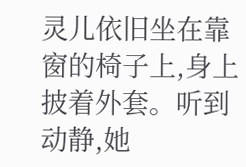灵儿依旧坐在靠窗的椅子上,身上披着外套。听到动静,她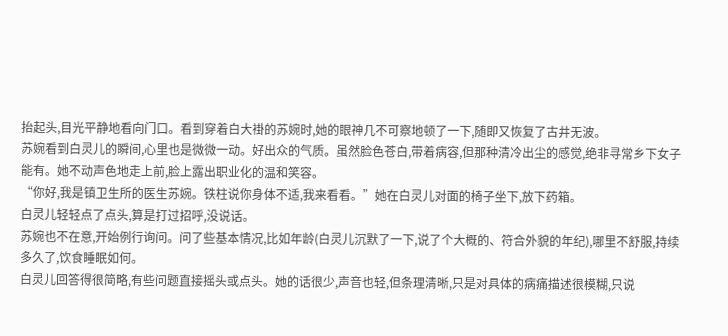抬起头,目光平静地看向门口。看到穿着白大褂的苏婉时,她的眼神几不可察地顿了一下,随即又恢复了古井无波。
苏婉看到白灵儿的瞬间,心里也是微微一动。好出众的气质。虽然脸色苍白,带着病容,但那种清冷出尘的感觉,绝非寻常乡下女子能有。她不动声色地走上前,脸上露出职业化的温和笑容。
“你好,我是镇卫生所的医生苏婉。铁柱说你身体不适,我来看看。”她在白灵儿对面的椅子坐下,放下药箱。
白灵儿轻轻点了点头,算是打过招呼,没说话。
苏婉也不在意,开始例行询问。问了些基本情况,比如年龄(白灵儿沉默了一下,说了个大概的、符合外貌的年纪),哪里不舒服,持续多久了,饮食睡眠如何。
白灵儿回答得很简略,有些问题直接摇头或点头。她的话很少,声音也轻,但条理清晰,只是对具体的病痛描述很模糊,只说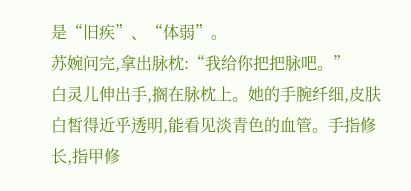是“旧疾”、“体弱”。
苏婉问完,拿出脉枕:“我给你把把脉吧。”
白灵儿伸出手,搁在脉枕上。她的手腕纤细,皮肤白皙得近乎透明,能看见淡青色的血管。手指修长,指甲修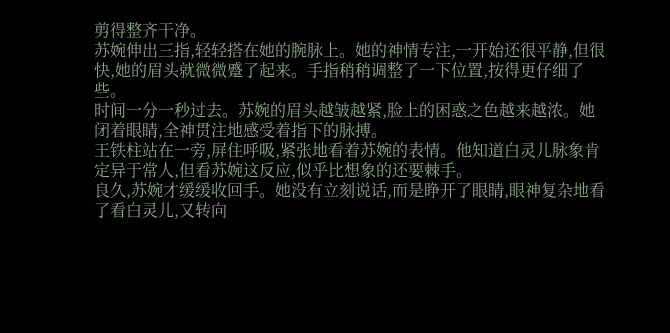剪得整齐干净。
苏婉伸出三指,轻轻搭在她的腕脉上。她的神情专注,一开始还很平静,但很快,她的眉头就微微蹙了起来。手指稍稍调整了一下位置,按得更仔细了些。
时间一分一秒过去。苏婉的眉头越皱越紧,脸上的困惑之色越来越浓。她闭着眼睛,全神贯注地感受着指下的脉搏。
王铁柱站在一旁,屏住呼吸,紧张地看着苏婉的表情。他知道白灵儿脉象肯定异于常人,但看苏婉这反应,似乎比想象的还要棘手。
良久,苏婉才缓缓收回手。她没有立刻说话,而是睁开了眼睛,眼神复杂地看了看白灵儿,又转向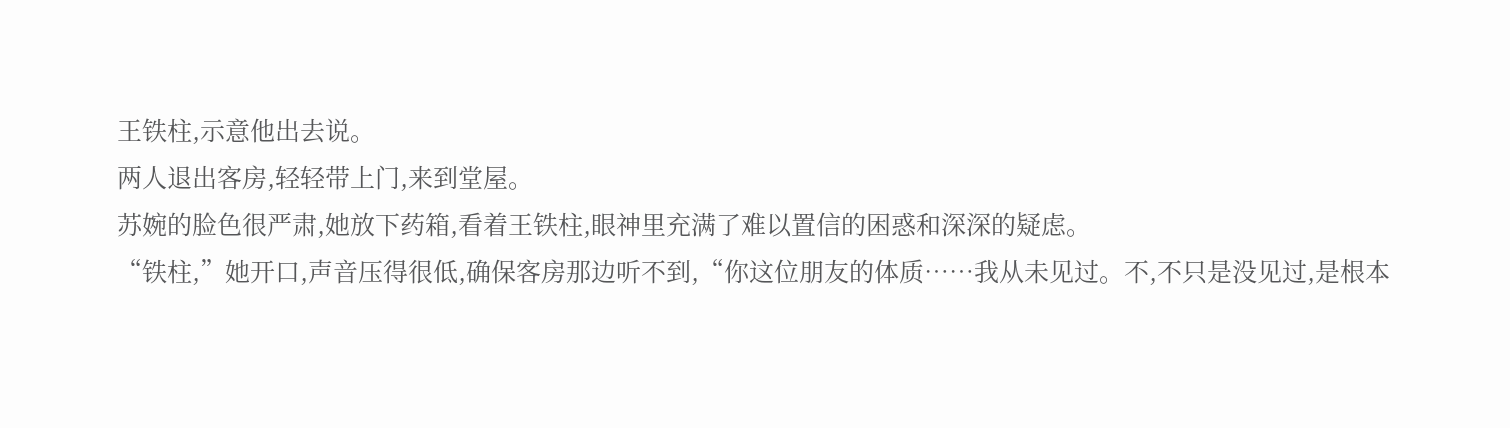王铁柱,示意他出去说。
两人退出客房,轻轻带上门,来到堂屋。
苏婉的脸色很严肃,她放下药箱,看着王铁柱,眼神里充满了难以置信的困惑和深深的疑虑。
“铁柱,”她开口,声音压得很低,确保客房那边听不到,“你这位朋友的体质……我从未见过。不,不只是没见过,是根本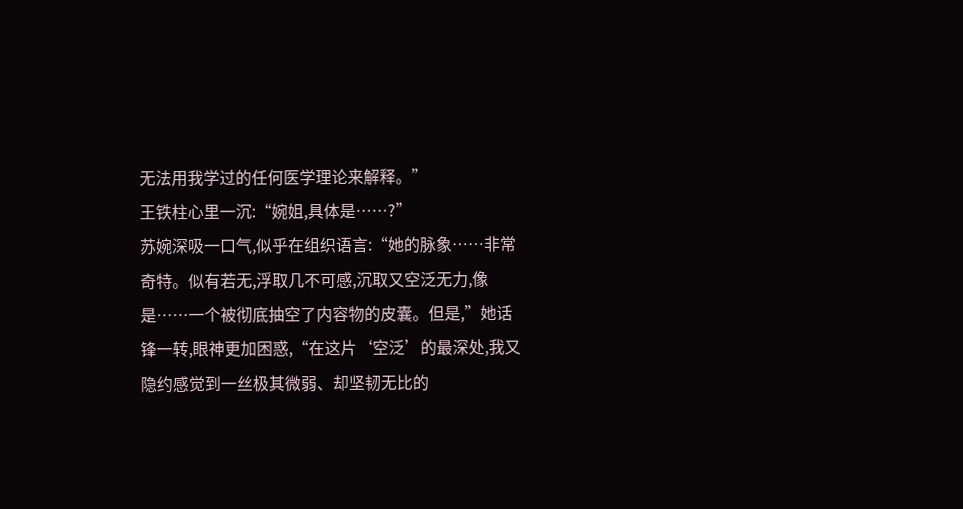无法用我学过的任何医学理论来解释。”
王铁柱心里一沉:“婉姐,具体是……?”
苏婉深吸一口气,似乎在组织语言:“她的脉象……非常奇特。似有若无,浮取几不可感,沉取又空泛无力,像是……一个被彻底抽空了内容物的皮囊。但是,”她话锋一转,眼神更加困惑,“在这片‘空泛’的最深处,我又隐约感觉到一丝极其微弱、却坚韧无比的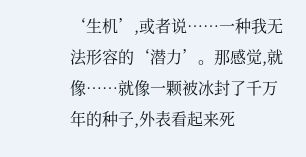‘生机’,或者说……一种我无法形容的‘潜力’。那感觉,就像……就像一颗被冰封了千万年的种子,外表看起来死